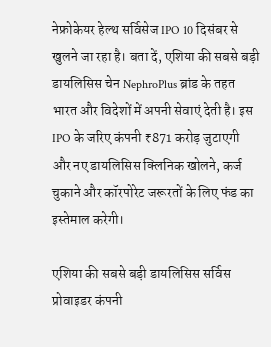नेफ्रोकेयर हेल्थ सर्विसेज IPO 10 दिसंबर से खुलने जा रहा है। बता दें, एशिया की सबसे बड़ी डायलिसिस चेन NephroPlus ब्रांड के तहत भारत और विदेशों में अपनी सेवाएं देती है। इस IPO के जरिए कंपनी ₹871 करोड़ जुटाएगी और नए डायलिसिस क्लिनिक खोलने, कर्ज चुकाने और कॉरपोरेट जरूरतों के लिए फंड का इस्तेमाल करेगी।

एशिया की सबसे बड़ी डायलिसिस सर्विस प्रोवाइडर कंपनी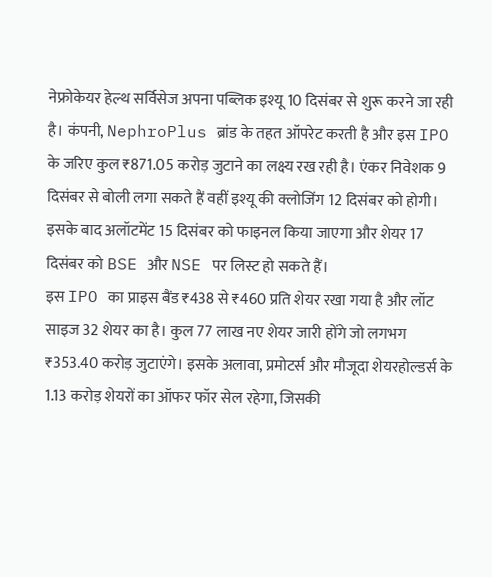नेफ्रोकेयर हेल्थ सर्विसेज अपना पब्लिक इश्यू 10 दिसंबर से शुरू करने जा रही है। कंपनी, NephroPlus ब्रांड के तहत ऑपरेट करती है और इस IPO के जरिए कुल ₹871.05 करोड़ जुटाने का लक्ष्य रख रही है। एंकर निवेशक 9 दिसंबर से बोली लगा सकते हैं वहीं इश्यू की क्लोजिंग 12 दिसंबर को होगी। इसके बाद अलॉटमेंट 15 दिसंबर को फाइनल किया जाएगा और शेयर 17 दिसंबर को BSE और NSE पर लिस्ट हो सकते हैं।
इस IPO का प्राइस बैंड ₹438 से ₹460 प्रति शेयर रखा गया है और लॉट साइज 32 शेयर का है। कुल 77 लाख नए शेयर जारी होंगे जो लगभग ₹353.40 करोड़ जुटाएंगे। इसके अलावा, प्रमोटर्स और मौजूदा शेयरहोल्डर्स के 1.13 करोड़ शेयरों का ऑफर फॉर सेल रहेगा, जिसकी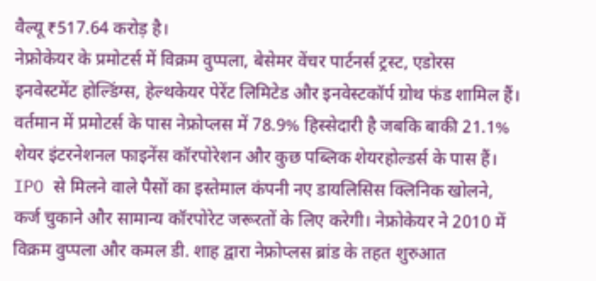वैल्यू ₹517.64 करोड़ है।
नेफ्रोकेयर के प्रमोटर्स में विक्रम वुप्पला, बेसेमर वेंचर पार्टनर्स ट्रस्ट, एडोरस इनवेस्टमेंट होल्डिंग्स, हेल्थकेयर पेरेंट लिमिटेड और इनवेस्टकॉर्प ग्रोथ फंड शामिल हैं। वर्तमान में प्रमोटर्स के पास नेफ्रोप्लस में 78.9% हिस्सेदारी है जबकि बाकी 21.1% शेयर इंटरनेशनल फाइनेंस कॉरपोरेशन और कुछ पब्लिक शेयरहोल्डर्स के पास हैं।
IPO से मिलने वाले पैसों का इस्तेमाल कंपनी नए डायलिसिस क्लिनिक खोलने, कर्ज चुकाने और सामान्य कॉरपोरेट जरूरतों के लिए करेगी। नेफ्रोकेयर ने 2010 में विक्रम वुप्पला और कमल डी. शाह द्वारा नेफ्रोप्लस ब्रांड के तहत शुरुआत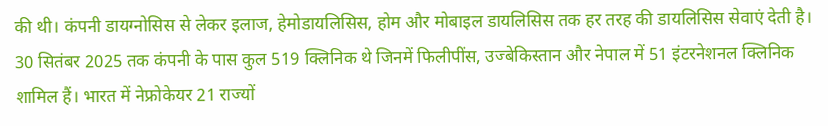की थी। कंपनी डायग्नोसिस से लेकर इलाज, हेमोडायलिसिस, होम और मोबाइल डायलिसिस तक हर तरह की डायलिसिस सेवाएं देती है।
30 सितंबर 2025 तक कंपनी के पास कुल 519 क्लिनिक थे जिनमें फिलीपींस, उज्बेकिस्तान और नेपाल में 51 इंटरनेशनल क्लिनिक शामिल हैं। भारत में नेफ्रोकेयर 21 राज्यों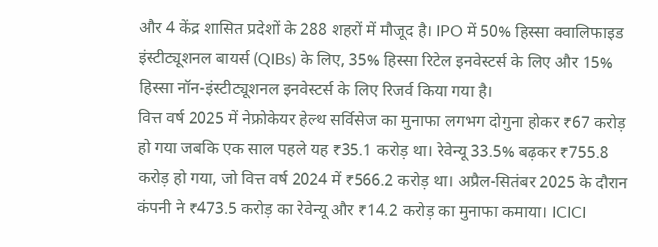और 4 केंद्र शासित प्रदेशों के 288 शहरों में मौजूद है। IPO में 50% हिस्सा क्वालिफाइड इंस्टीट्यूशनल बायर्स (QIBs) के लिए, 35% हिस्सा रिटेल इनवेस्टर्स के लिए और 15% हिस्सा नॉन-इंस्टीट्यूशनल इनवेस्टर्स के लिए रिजर्व किया गया है।
वित्त वर्ष 2025 में नेफ्रोकेयर हेल्थ सर्विसेज का मुनाफा लगभग दोगुना होकर ₹67 करोड़ हो गया जबकि एक साल पहले यह ₹35.1 करोड़ था। रेवेन्यू 33.5% बढ़कर ₹755.8 करोड़ हो गया, जो वित्त वर्ष 2024 में ₹566.2 करोड़ था। अप्रैल-सितंबर 2025 के दौरान कंपनी ने ₹473.5 करोड़ का रेवेन्यू और ₹14.2 करोड़ का मुनाफा कमाया। ICICI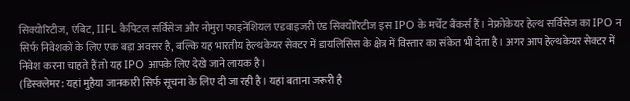सिक्योरिटीज, एंबिट, IIFL कैपिटल सर्विसेज और नोमुरा फाइनेंशियल एडवाइजरी एंड सिक्योरिटीज इस IPO के मर्चेंट बैंकर्स हैं। नेफ्रोकेयर हेल्थ सर्विसेज का IPO न सिर्फ निवेशकों के लिए एक बड़ा अवसर है, बल्कि यह भारतीय हेल्थकेयर सेक्टर में डायलिसिस के क्षेत्र में विस्तार का संकेत भी देता है। अगर आप हेल्थकेयर सेक्टर में निवेश करना चाहते हैं तो यह IPO आपके लिए देखे जाने लायक है।
(डिस्क्लेमर: यहां मुहैया जानकारी सिर्फ सूचना के लिए दी जा रही है। यहां बताना जरूरी है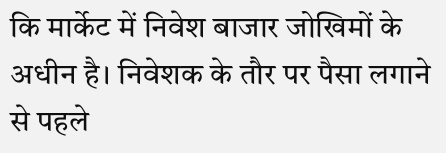कि मार्केट में निवेश बाजार जोखिमों के अधीन है। निवेशक के तौर पर पैसा लगाने से पहले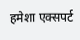हमेशा एक्सपर्ट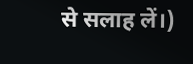से सलाह लें।)